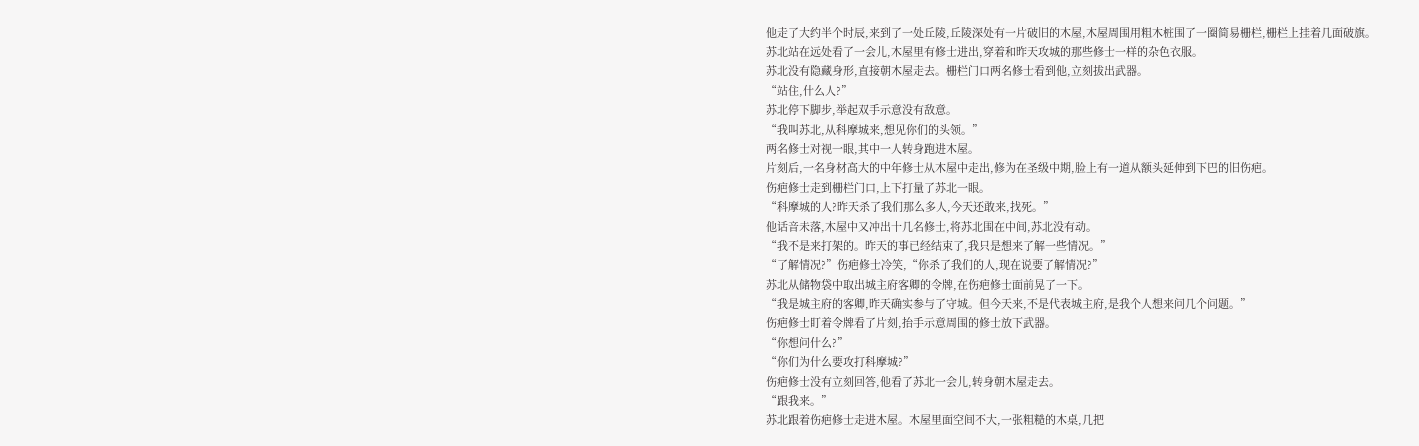他走了大约半个时辰,来到了一处丘陵,丘陵深处有一片破旧的木屋,木屋周围用粗木桩围了一圈简易栅栏,栅栏上挂着几面破旗。
苏北站在远处看了一会儿,木屋里有修士进出,穿着和昨天攻城的那些修士一样的杂色衣服。
苏北没有隐藏身形,直接朝木屋走去。栅栏门口两名修士看到他,立刻拔出武器。
“站住,什么人?”
苏北停下脚步,举起双手示意没有敌意。
“我叫苏北,从科摩城来,想见你们的头领。”
两名修士对视一眼,其中一人转身跑进木屋。
片刻后,一名身材高大的中年修士从木屋中走出,修为在圣级中期,脸上有一道从额头延伸到下巴的旧伤疤。
伤疤修士走到栅栏门口,上下打量了苏北一眼。
“科摩城的人?昨天杀了我们那么多人,今天还敢来,找死。”
他话音未落,木屋中又冲出十几名修士,将苏北围在中间,苏北没有动。
“我不是来打架的。昨天的事已经结束了,我只是想来了解一些情况。”
“了解情况?”伤疤修士冷笑,“你杀了我们的人,现在说要了解情况?”
苏北从储物袋中取出城主府客卿的令牌,在伤疤修士面前晃了一下。
“我是城主府的客卿,昨天确实参与了守城。但今天来,不是代表城主府,是我个人想来问几个问题。”
伤疤修士盯着令牌看了片刻,抬手示意周围的修士放下武器。
“你想问什么?”
“你们为什么要攻打科摩城?”
伤疤修士没有立刻回答,他看了苏北一会儿,转身朝木屋走去。
“跟我来。”
苏北跟着伤疤修士走进木屋。木屋里面空间不大,一张粗糙的木桌,几把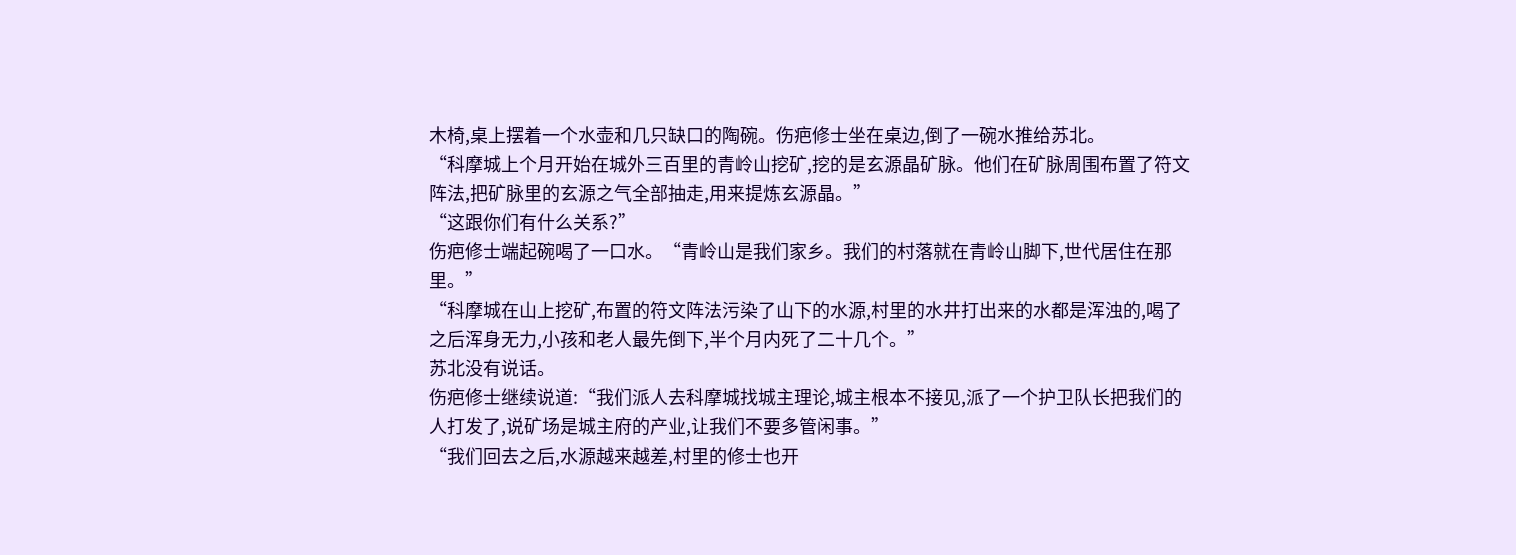木椅,桌上摆着一个水壶和几只缺口的陶碗。伤疤修士坐在桌边,倒了一碗水推给苏北。
“科摩城上个月开始在城外三百里的青岭山挖矿,挖的是玄源晶矿脉。他们在矿脉周围布置了符文阵法,把矿脉里的玄源之气全部抽走,用来提炼玄源晶。”
“这跟你们有什么关系?”
伤疤修士端起碗喝了一口水。“青岭山是我们家乡。我们的村落就在青岭山脚下,世代居住在那里。”
“科摩城在山上挖矿,布置的符文阵法污染了山下的水源,村里的水井打出来的水都是浑浊的,喝了之后浑身无力,小孩和老人最先倒下,半个月内死了二十几个。”
苏北没有说话。
伤疤修士继续说道:“我们派人去科摩城找城主理论,城主根本不接见,派了一个护卫队长把我们的人打发了,说矿场是城主府的产业,让我们不要多管闲事。”
“我们回去之后,水源越来越差,村里的修士也开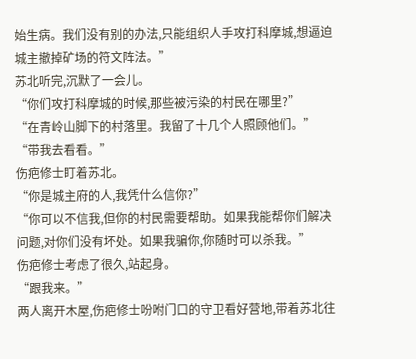始生病。我们没有别的办法,只能组织人手攻打科摩城,想逼迫城主撤掉矿场的符文阵法。”
苏北听完,沉默了一会儿。
“你们攻打科摩城的时候,那些被污染的村民在哪里?”
“在青岭山脚下的村落里。我留了十几个人照顾他们。”
“带我去看看。”
伤疤修士盯着苏北。
“你是城主府的人,我凭什么信你?”
“你可以不信我,但你的村民需要帮助。如果我能帮你们解决问题,对你们没有坏处。如果我骗你,你随时可以杀我。”
伤疤修士考虑了很久,站起身。
“跟我来。”
两人离开木屋,伤疤修士吩咐门口的守卫看好营地,带着苏北往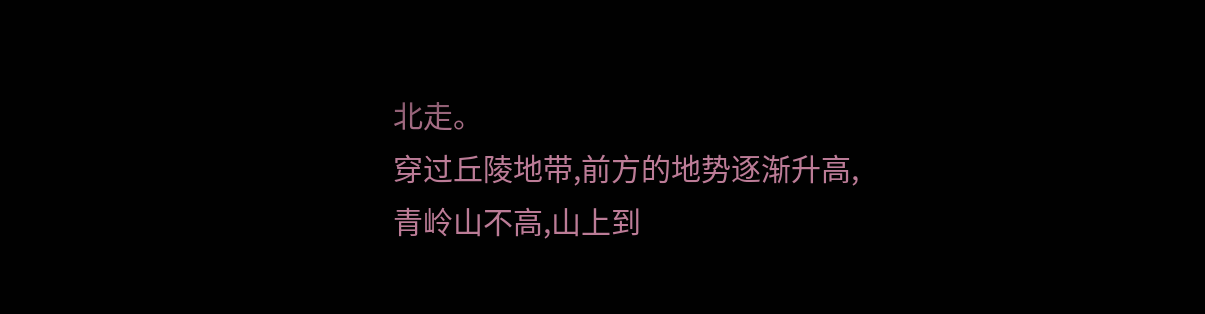北走。
穿过丘陵地带,前方的地势逐渐升高,青岭山不高,山上到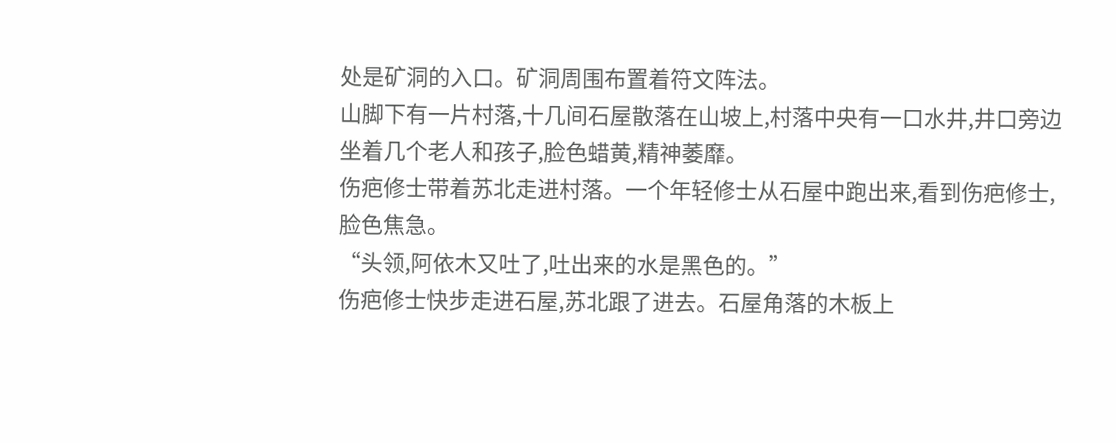处是矿洞的入口。矿洞周围布置着符文阵法。
山脚下有一片村落,十几间石屋散落在山坡上,村落中央有一口水井,井口旁边坐着几个老人和孩子,脸色蜡黄,精神萎靡。
伤疤修士带着苏北走进村落。一个年轻修士从石屋中跑出来,看到伤疤修士,脸色焦急。
“头领,阿依木又吐了,吐出来的水是黑色的。”
伤疤修士快步走进石屋,苏北跟了进去。石屋角落的木板上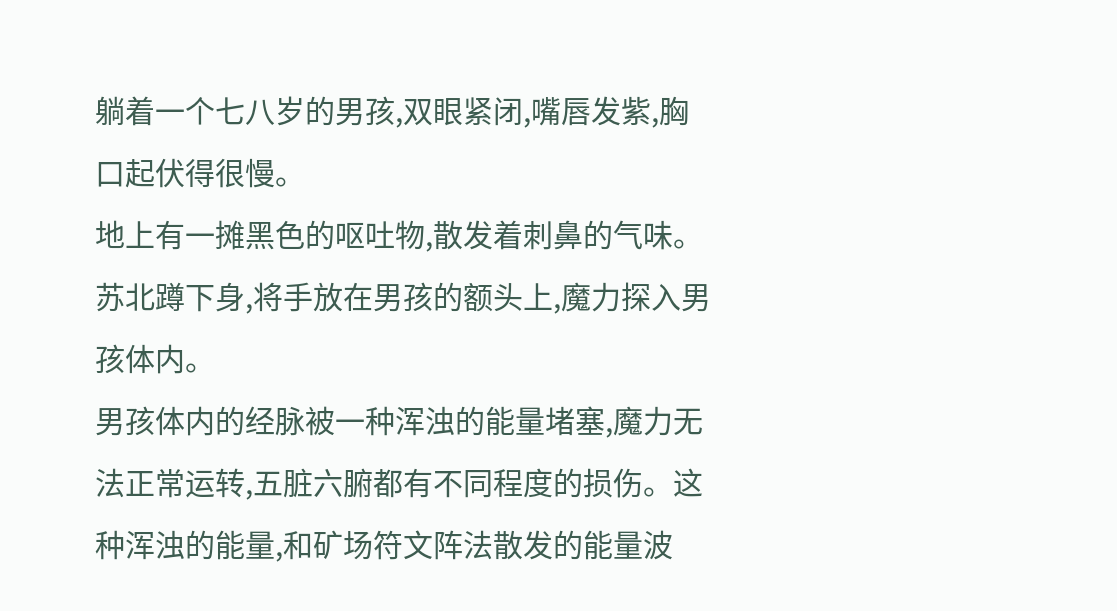躺着一个七八岁的男孩,双眼紧闭,嘴唇发紫,胸口起伏得很慢。
地上有一摊黑色的呕吐物,散发着刺鼻的气味。
苏北蹲下身,将手放在男孩的额头上,魔力探入男孩体内。
男孩体内的经脉被一种浑浊的能量堵塞,魔力无法正常运转,五脏六腑都有不同程度的损伤。这种浑浊的能量,和矿场符文阵法散发的能量波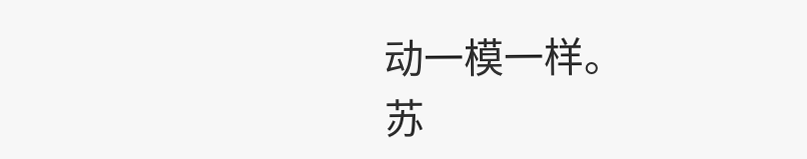动一模一样。
苏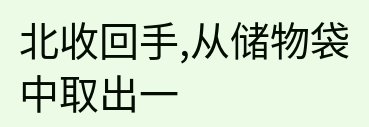北收回手,从储物袋中取出一